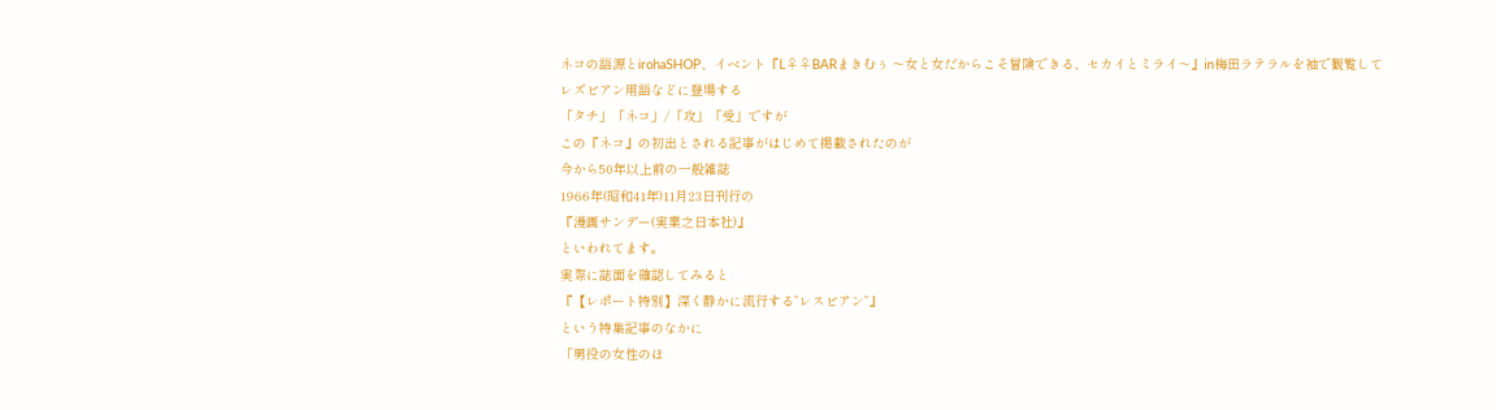ネコの語源とirohaSHOP、イベント『L♀♀BARまきむぅ 〜女と女だからこそ冒険できる、セカイとミライ〜』in梅田ラテラルを袖で観覧して
レズビアン用語などに登場する
「タチ」「ネコ」/「攻」「受」ですが
この『ネコ』の初出とされる記事がはじめて掲載されたのが
今から50年以上前の一般雑誌
1966年(昭和41年)11月23日刊行の
『漫画サンデー(実業之日本社)』
といわれてます。
実際に誌面を確認してみると
『【レポート特別】深く静かに流行する”レスビアン”』
という特集記事のなかに
「男役の女性のほ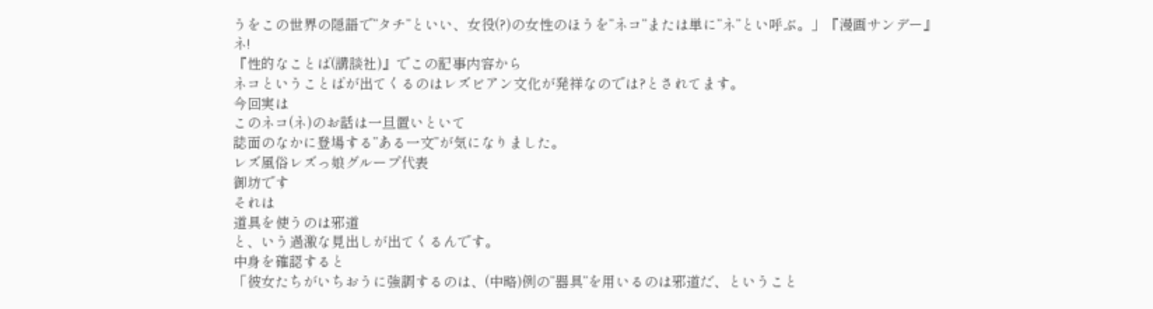うをこの世界の隠語で”タチ”といい、女役(?)の女性のほうを”ネコ”または単に”ネ”とい呼ぶ。」『漫画サンデー』
ネ!
『性的なことば(講談社)』でこの記事内容から
ネコということばが出てくるのはレズビアン文化が発祥なのでは?とされてます。
今回実は
このネコ(ネ)のお話は一旦置いといて
誌面のなかに登場する”ある一文”が気になりました。
レズ風俗レズっ娘グループ代表
御坊です
それは
道具を使うのは邪道
と、いう過激な見出しが出てくるんです。
中身を確認すると
「彼女たちがいちおうに強調するのは、(中略)例の”器具”を用いるのは邪道だ、ということ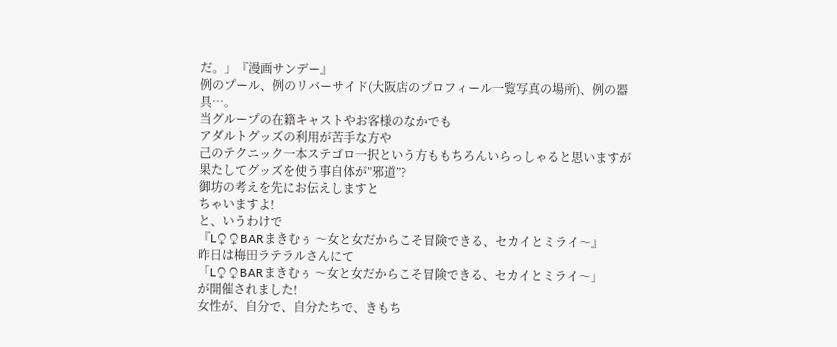だ。」『漫画サンデー』
例のプール、例のリバーサイド(大阪店のプロフィール一覧写真の場所)、例の器具…。
当グループの在籍キャストやお客様のなかでも
アダルトグッズの利用が苦手な方や
己のテクニック一本ステゴロ一択という方ももちろんいらっしゃると思いますが
果たしてグッズを使う事自体が”邪道”?
御坊の考えを先にお伝えしますと
ちゃいますよ!
と、いうわけで
『L♀♀BARまきむぅ 〜女と女だからこそ冒険できる、セカイとミライ〜』
昨日は梅田ラテラルさんにて
「L♀♀BARまきむぅ 〜女と女だからこそ冒険できる、セカイとミライ〜」
が開催されました!
女性が、自分で、自分たちで、きもち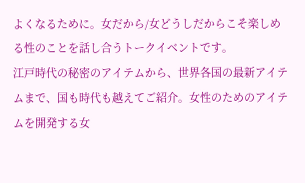よくなるために。女だから/女どうしだからこそ楽しめる性のことを話し合うトークイベントです。
江戸時代の秘密のアイテムから、世界各国の最新アイテムまで、国も時代も越えてご紹介。女性のためのアイテムを開発する女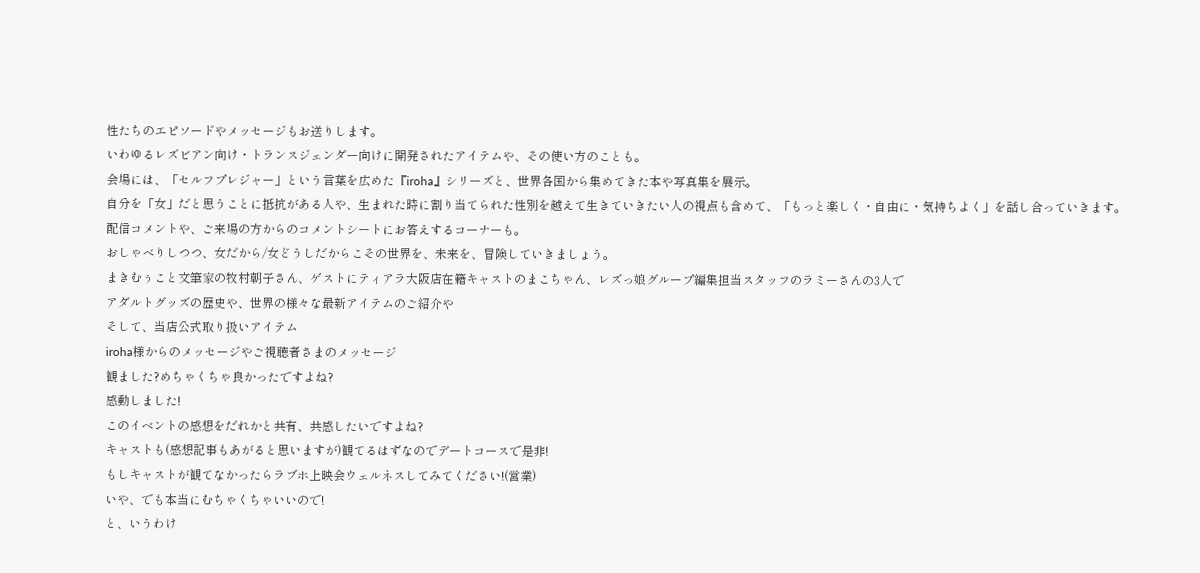性たちのエピソードやメッセージもお送りします。
いわゆるレズビアン向け・トランスジェンダー向けに開発されたアイテムや、その使い方のことも。
会場には、「セルフプレジャー」という言葉を広めた『iroha』シリーズと、世界各国から集めてきた本や写真集を展示。
自分を「女」だと思うことに抵抗がある人や、生まれた時に割り当てられた性別を越えて生きていきたい人の視点も含めて、「もっと楽しく・自由に・気持ちよく」を話し合っていきます。
配信コメントや、ご来場の方からのコメントシートにお答えするコーナーも。
おしゃべりしつつ、女だから/女どうしだからこその世界を、未来を、冒険していきましょう。
まきむぅこと文筆家の牧村朝子さん、ゲストにティアラ大阪店在籍キャストのまこちゃん、レズっ娘グループ編集担当スタッフのラミーさんの3人で
アダルトグッズの歴史や、世界の様々な最新アイテムのご紹介や
そして、当店公式取り扱いアイテム
iroha様からのメッセージやご視聴者さまのメッセージ
観ました?めちゃくちゃ良かったですよね?
感動しました!
このイベントの感想をだれかと共有、共感したいですよね?
キャストも(感想記事もあがると思いますが)観てるはずなのでデートコースで是非!
もしキャストが観てなかったらラブホ上映会ウェルネスしてみてください!(営業)
いや、でも本当にむちゃくちゃいいので!
と、いうわけ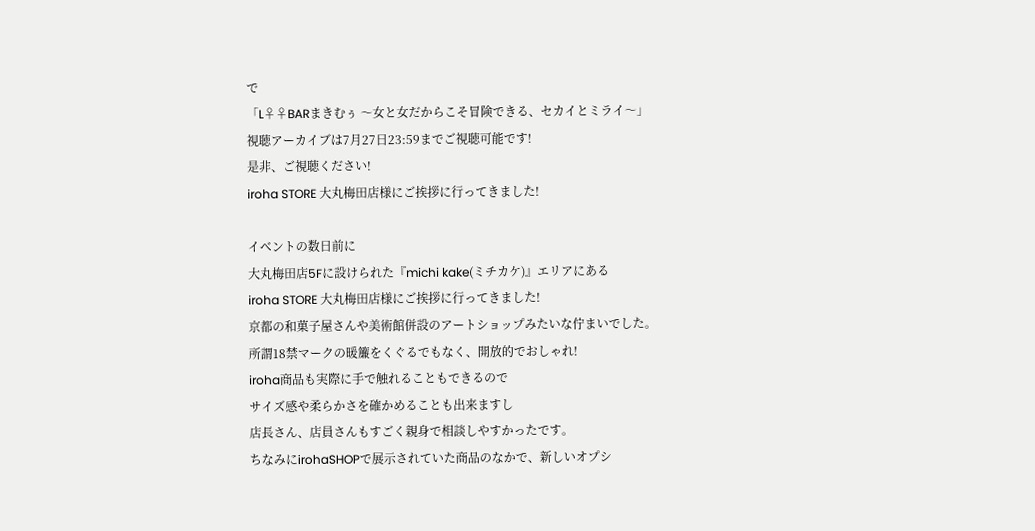で
「L♀♀BARまきむぅ 〜女と女だからこそ冒険できる、セカイとミライ〜」
視聴アーカイブは7月27日23:59までご視聴可能です!
是非、ご視聴ください!
iroha STORE 大丸梅田店様にご挨拶に行ってきました!

イベントの数日前に
大丸梅田店5Fに設けられた『michi kake(ミチカケ)』エリアにある
iroha STORE 大丸梅田店様にご挨拶に行ってきました!
京都の和菓子屋さんや美術館併設のアートショップみたいな佇まいでした。
所謂18禁マークの暖簾をくぐるでもなく、開放的でおしゃれ!
iroha商品も実際に手で触れることもできるので
サイズ感や柔らかさを確かめることも出来ますし
店長さん、店員さんもすごく親身で相談しやすかったです。
ちなみにirohaSHOPで展示されていた商品のなかで、新しいオプシ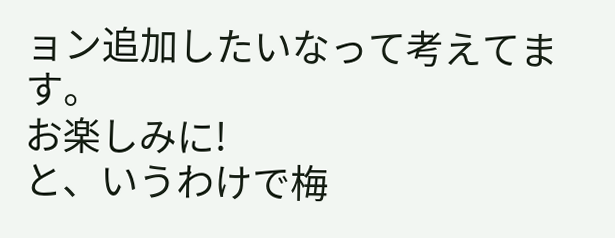ョン追加したいなって考えてます。
お楽しみに!
と、いうわけで梅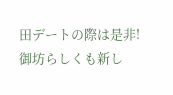田デートの際は是非!
御坊らしくも新し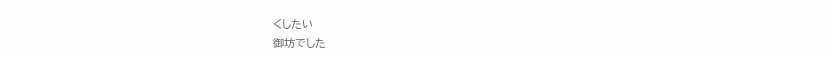くしたい
御坊でした